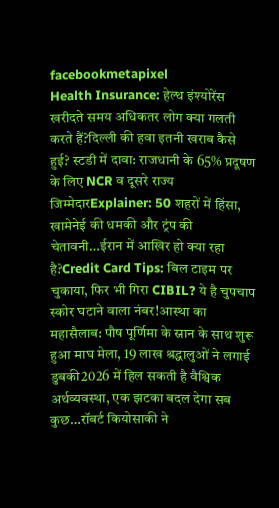facebookmetapixel
Health Insurance: हेल्थ इंश्योरेंस खरीदते समय अधिकतर लोग क्या गलती करते हैं?दिल्ली की हवा इतनी खराब कैसे हुई? स्टडी में दावा: राजधानी के 65% प्रदूषण के लिए NCR व दूसरे राज्य जिम्मेदारExplainer: 50 शहरों में हिंसा, खामेनेई की धमकी और ट्रंप की चेतावनी…ईरान में आखिर हो क्या रहा है?Credit Card Tips: बिल टाइम पर चुकाया, फिर भी गिरा CIBIL? ये है चुपचाप स्कोर घटाने वाला नंबर!आस्था का महासैलाब: पौष पूर्णिमा के स्नान के साथ शुरू हुआ माघ मेला, 19 लाख श्रद्धालुओं ने लगाई डुबकी2026 में हिल सकती है वैश्विक अर्थव्यवस्था, एक झटका बदल देगा सब कुछ…रॉबर्ट कियोसाकी ने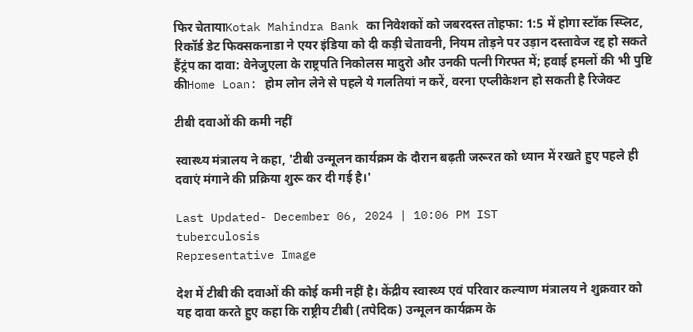फिर चेतायाKotak Mahindra Bank का निवेशकों को जबरदस्त तोहफा: 1:5 में होगा स्टॉक स्प्लिट, रिकॉर्ड डेट फिक्सकनाडा ने एयर इंडिया को दी कड़ी चेतावनी, नियम तोड़ने पर उड़ान दस्तावेज रद्द हो सकते हैंट्रंप का दावा: वेनेजुएला के राष्ट्रपति निकोलस मादुरो और उनकी पत्नी गिरफ्त में; हवाई हमलों की भी पुष्टि कीHome Loan: होम लोन लेने से पहले ये गलतियां न करें, वरना एप्लीकेशन हो सकती है रिजेक्ट

टीबी दवाओं की कमी नहीं

स्वास्थ्य मंत्रालय ने कहा, 'टीबी उन्मूलन कार्यक्रम के दौरान बढ़ती जरूरत को ध्यान में रखते हुए पहले ही दवाएं मंगाने की प्रक्रिया शुरू कर दी गई है।'

Last Updated- December 06, 2024 | 10:06 PM IST
tuberculosis
Representative Image

देश में टीबी की दवाओं की कोई कमी नहीं है। केंद्रीय स्वास्थ्य एवं परिवार कल्याण मंत्रालय ने शुक्रवार को यह दावा करते हुए कहा कि राष्ट्रीय टीबी (तपेदिक) उन्मूलन कार्यक्रम के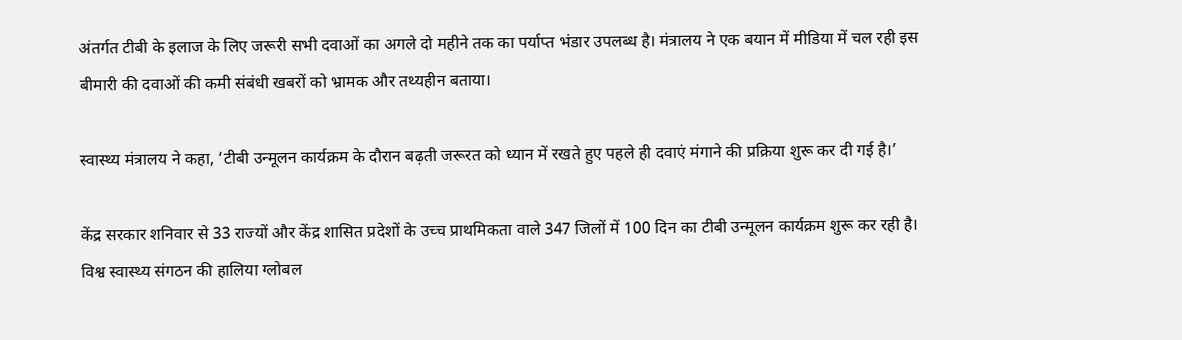अंतर्गत टीबी के इलाज के लिए जरूरी सभी दवाओं का अगले दो महीने तक का पर्याप्त भंडार उपलब्ध है। मंत्रालय ने एक बयान में मीडिया में चल रही इस बीमारी की दवाओं की कमी संबंधी खबरों को भ्रामक और तथ्यहीन बताया।

स्वास्थ्य मंत्रालय ने कहा, ‘टीबी उन्मूलन कार्यक्रम के दौरान बढ़ती जरूरत को ध्यान में रखते हुए पहले ही दवाएं मंगाने की प्रक्रिया शुरू कर दी गई है।’

केंद्र सरकार शनिवार से 33 राज्यों और केंद्र शासित प्रदेशों के उच्च प्राथमिकता वाले 347 जिलों में 100 दिन का टीबी उन्मूलन कार्यक्रम शुरू कर रही है। विश्व स्वास्थ्य संगठन की हालिया ग्लोबल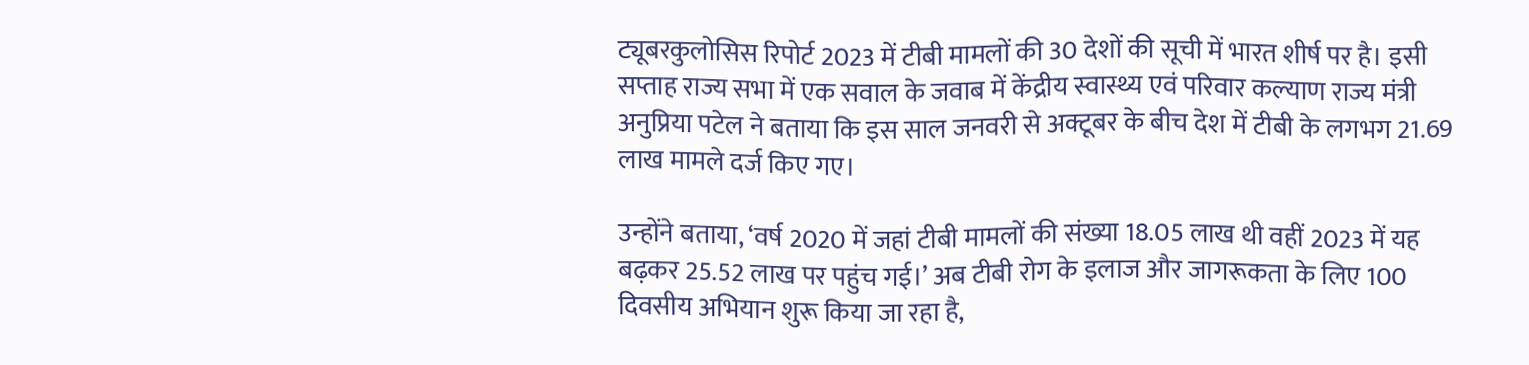ट्यूबरकुलोसिस रिपोर्ट 2023 में टीबी मामलों की 30 देशों की सूची में भारत शीर्ष पर है। इसी सप्ताह राज्य सभा में एक सवाल के जवाब में केंद्रीय स्वास्थ्य एवं परिवार कल्याण राज्य मंत्री अनुप्रिया पटेल ने बताया कि इस साल जनवरी से अक्टूबर के बीच देश में टीबी के लगभग 21.69 लाख मामले दर्ज किए गए।

उन्होंने बताया, ‘वर्ष 2020 में जहां टीबी मामलों की संख्या 18.05 लाख थी वहीं 2023 में यह बढ़कर 25.52 लाख पर पहुंच गई।’ अब टीबी रोग के इलाज और जागरूकता के लिए 100 दिवसीय अभियान शुरू किया जा रहा है,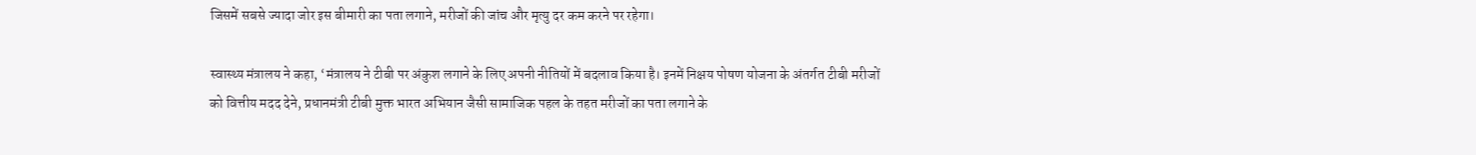जिसमें सबसे ज्यादा जोर इस बीमारी का पता लगाने, मरीजों की जांच और मृत्यु दर कम करने पर रहेगा।

स्वास्थ्य मंत्रालय ने कहा, ‘मंत्रालय ने टीबी पर अंकुश लगाने के लिए अपनी नीतियों में बदलाव किया है। इनमें निक्षय पोषण योजना के अंतर्गत टीबी मरीजों को वित्तीय मदद देने, प्रधानमंत्री टीबी मुक्त भारत अभियान जैसी सामाजिक पहल के तहत मरीजों का पता लगाने के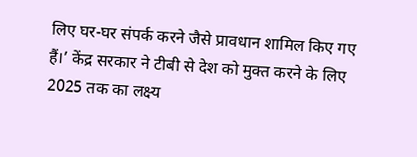लिए घर-घर संपर्क करने जैसे प्रावधान शामिल किए गए हैं।’ केंद्र सरकार ने टीबी से देश को मुक्त करने के लिए 2025 तक का लक्ष्य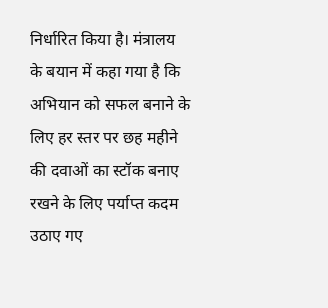निर्धारित किया है। मंत्रालय के बयान में कहा गया है कि अभियान को सफल बनाने के लिए हर स्तर पर छह महीने की दवाओं का स्टॉक बनाए रखने के लिए पर्याप्त कदम उठाए गए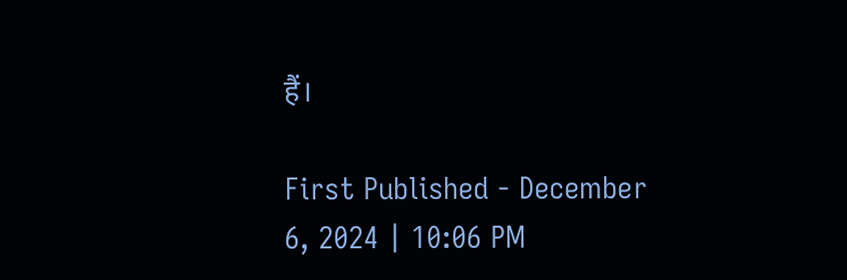हैं।

First Published - December 6, 2024 | 10:06 PM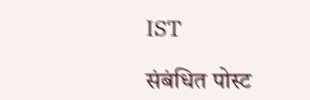IST

संबंधित पोस्ट